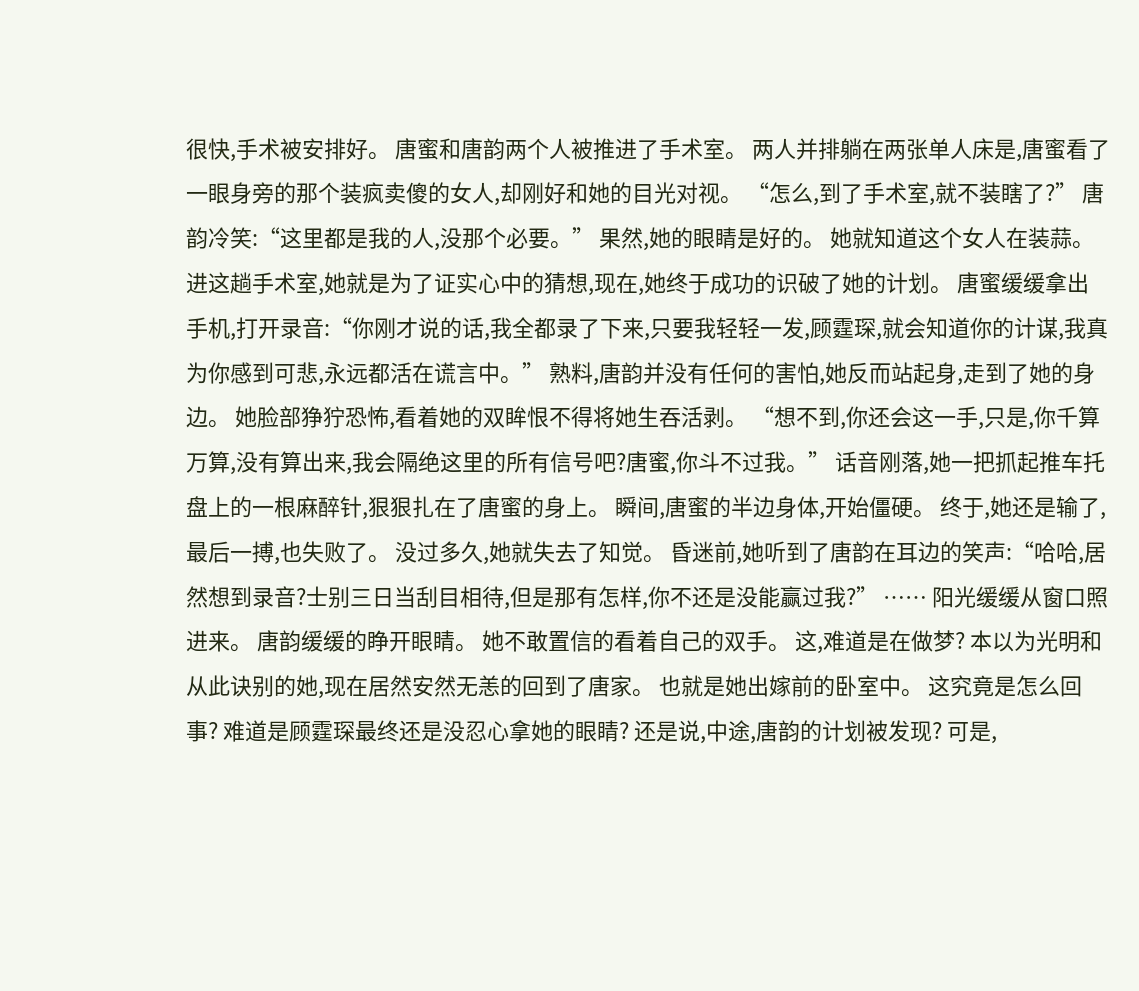很快,手术被安排好。 唐蜜和唐韵两个人被推进了手术室。 两人并排躺在两张单人床是,唐蜜看了一眼身旁的那个装疯卖傻的女人,却刚好和她的目光对视。 “怎么,到了手术室,就不装瞎了?” 唐韵冷笑:“这里都是我的人,没那个必要。” 果然,她的眼睛是好的。 她就知道这个女人在装蒜。 进这趟手术室,她就是为了证实心中的猜想,现在,她终于成功的识破了她的计划。 唐蜜缓缓拿出手机,打开录音:“你刚才说的话,我全都录了下来,只要我轻轻一发,顾霆琛,就会知道你的计谋,我真为你感到可悲,永远都活在谎言中。” 熟料,唐韵并没有任何的害怕,她反而站起身,走到了她的身边。 她脸部狰狞恐怖,看着她的双眸恨不得将她生吞活剥。 “想不到,你还会这一手,只是,你千算万算,没有算出来,我会隔绝这里的所有信号吧?唐蜜,你斗不过我。” 话音刚落,她一把抓起推车托盘上的一根麻醉针,狠狠扎在了唐蜜的身上。 瞬间,唐蜜的半边身体,开始僵硬。 终于,她还是输了,最后一搏,也失败了。 没过多久,她就失去了知觉。 昏迷前,她听到了唐韵在耳边的笑声:“哈哈,居然想到录音?士别三日当刮目相待,但是那有怎样,你不还是没能赢过我?” …… 阳光缓缓从窗口照进来。 唐韵缓缓的睁开眼睛。 她不敢置信的看着自己的双手。 这,难道是在做梦? 本以为光明和从此诀别的她,现在居然安然无恙的回到了唐家。 也就是她出嫁前的卧室中。 这究竟是怎么回事? 难道是顾霆琛最终还是没忍心拿她的眼睛? 还是说,中途,唐韵的计划被发现? 可是,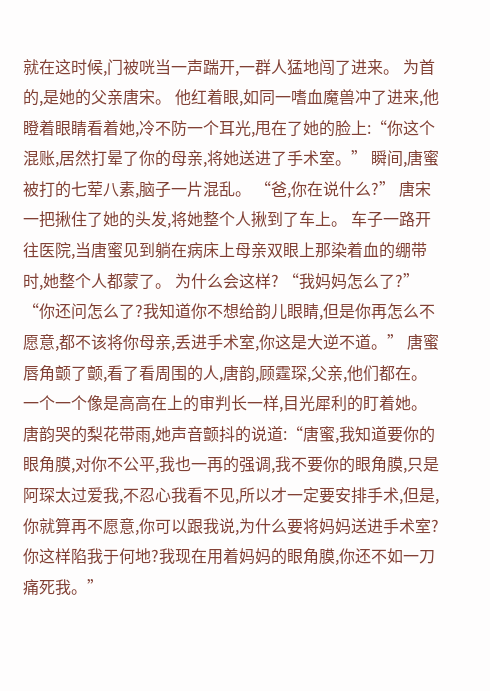就在这时候,门被咣当一声踹开,一群人猛地闯了进来。 为首的,是她的父亲唐宋。 他红着眼,如同一嗜血魔兽冲了进来,他瞪着眼睛看着她,冷不防一个耳光,甩在了她的脸上:“你这个混账,居然打晕了你的母亲,将她送进了手术室。” 瞬间,唐蜜被打的七荤八素,脑子一片混乱。 “爸,你在说什么?” 唐宋一把揪住了她的头发,将她整个人揪到了车上。 车子一路开往医院,当唐蜜见到躺在病床上母亲双眼上那染着血的绷带时,她整个人都蒙了。 为什么会这样? “我妈妈怎么了?” “你还问怎么了?我知道你不想给韵儿眼睛,但是你再怎么不愿意,都不该将你母亲,丢进手术室,你这是大逆不道。” 唐蜜唇角颤了颤,看了看周围的人,唐韵,顾霆琛,父亲,他们都在。 一个一个像是高高在上的审判长一样,目光犀利的盯着她。 唐韵哭的梨花带雨,她声音颤抖的说道:“唐蜜,我知道要你的眼角膜,对你不公平,我也一再的强调,我不要你的眼角膜,只是阿琛太过爱我,不忍心我看不见,所以才一定要安排手术,但是,你就算再不愿意,你可以跟我说,为什么要将妈妈送进手术室?你这样陷我于何地?我现在用着妈妈的眼角膜,你还不如一刀痛死我。”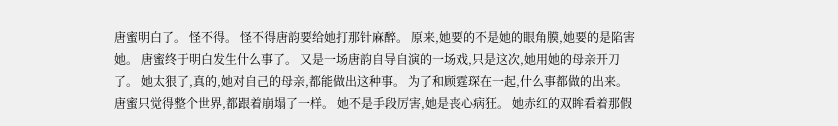唐蜜明白了。 怪不得。 怪不得唐韵要给她打那针麻醉。 原来,她要的不是她的眼角膜,她要的是陷害她。 唐蜜终于明白发生什么事了。 又是一场唐韵自导自演的一场戏,只是这次,她用她的母亲开刀了。 她太狠了,真的,她对自己的母亲,都能做出这种事。 为了和顾霆琛在一起,什么事都做的出来。 唐蜜只觉得整个世界,都跟着崩塌了一样。 她不是手段厉害,她是丧心病狂。 她赤红的双眸看着那假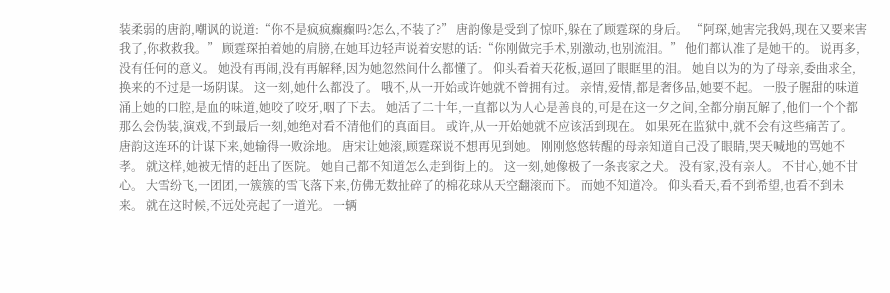装柔弱的唐韵,嘲讽的说道:“你不是疯疯癫癫吗?怎么,不装了?” 唐韵像是受到了惊吓,躲在了顾霆琛的身后。 “阿琛,她害完我妈,现在又要来害我了,你救救我。” 顾霆琛拍着她的肩膀,在她耳边轻声说着安慰的话:“你刚做完手术,别激动,也别流泪。” 他们都认准了是她干的。 说再多,没有任何的意义。 她没有再闹,没有再解释,因为她忽然间什么都懂了。 仰头看着天花板,逼回了眼眶里的泪。 她自以为的为了母亲,委曲求全,换来的不过是一场阴谋。 这一刻,她什么都没了。 哦不,从一开始或许她就不曾拥有过。 亲情,爱情,都是奢侈品,她要不起。 一股子腥甜的味道涌上她的口腔,是血的味道,她咬了咬牙,咽了下去。 她活了二十年,一直都以为人心是善良的,可是在这一夕之间,全都分崩瓦解了,他们一个个都那么会伪装,演戏,不到最后一刻,她绝对看不清他们的真面目。 或许,从一开始她就不应该活到现在。 如果死在监狱中,就不会有这些痛苦了。 唐韵这连环的计谋下来,她输得一败涂地。 唐宋让她滚,顾霆琛说不想再见到她。 刚刚悠悠转醒的母亲知道自己没了眼睛,哭天喊地的骂她不孝。 就这样,她被无情的赶出了医院。 她自己都不知道怎么走到街上的。 这一刻,她像极了一条丧家之犬。 没有家,没有亲人。 不甘心,她不甘心。 大雪纷飞,一团团,一簇簇的雪飞落下来,仿佛无数扯碎了的棉花球从天空翻滚而下。 而她不知道冷。 仰头看天,看不到希望,也看不到未来。 就在这时候,不远处亮起了一道光。 一辆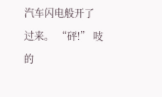汽车闪电般开了过来。 “砰!” 吱的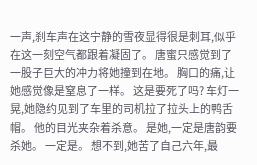一声,刹车声在这宁静的雪夜显得很是刺耳,似乎在这一刻空气都跟着凝固了。 唐蜜只感觉到了一股子巨大的冲力将她撞到在地。 胸口的痛,让她感觉像是窒息了一样。 这是要死了吗? 车灯一晃,她隐约见到了车里的司机拉了拉头上的鸭舌帽。 他的目光夹杂着杀意。 是她,一定是唐韵要杀她。 一定是。 想不到,她苦了自己六年,最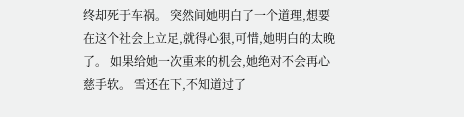终却死于车祸。 突然间她明白了一个道理,想要在这个社会上立足,就得心狠,可惜,她明白的太晚了。 如果给她一次重来的机会,她绝对不会再心慈手软。 雪还在下,不知道过了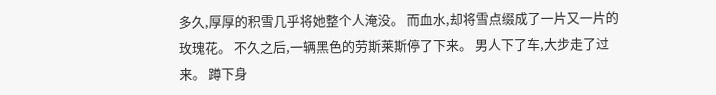多久,厚厚的积雪几乎将她整个人淹没。 而血水,却将雪点缀成了一片又一片的玫瑰花。 不久之后,一辆黑色的劳斯莱斯停了下来。 男人下了车,大步走了过来。 蹲下身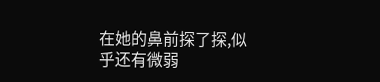在她的鼻前探了探,似乎还有微弱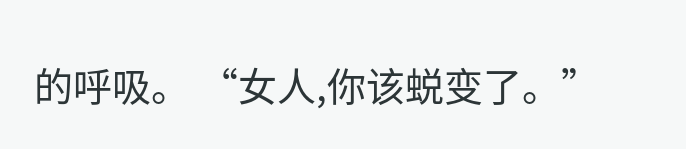的呼吸。 “女人,你该蜕变了。”